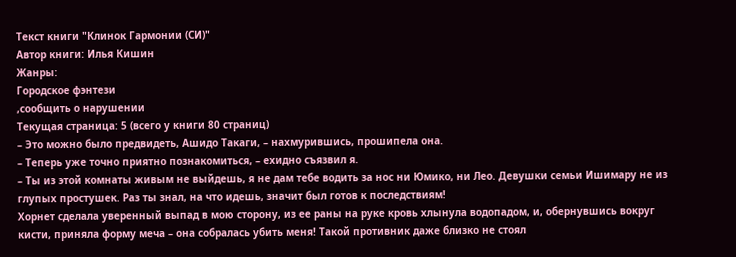Текст книги "Клинок Гармонии (СИ)"
Автор книги: Илья Кишин
Жанры:
Городское фэнтези
,сообщить о нарушении
Текущая страница: 5 (всего у книги 80 страниц)
– Это можно было предвидеть, Ашидо Такаги, – нахмурившись, прошипела она.
– Теперь уже точно приятно познакомиться, – ехидно съязвил я.
– Ты из этой комнаты живым не выйдешь, я не дам тебе водить за нос ни Юмико, ни Лео. Девушки семьи Ишимару не из глупых простушек. Раз ты знал, на что идешь, значит был готов к последствиям!
Хорнет сделала уверенный выпад в мою сторону, из ее раны на руке кровь хлынула водопадом, и, обернувшись вокруг кисти, приняла форму меча – она собралась убить меня! Такой противник даже близко не стоял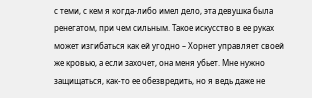с теми, с кем я когда-либо имел дело, эта девушка была ренегатом, при чем сильным. Такое искусство в ее руках может изгибаться как ей угодно – Хорнет управляет своей же кровью, а если захочет, она меня убьет. Мне нужно защищаться, как-то ее обезвредить, но я ведь даже не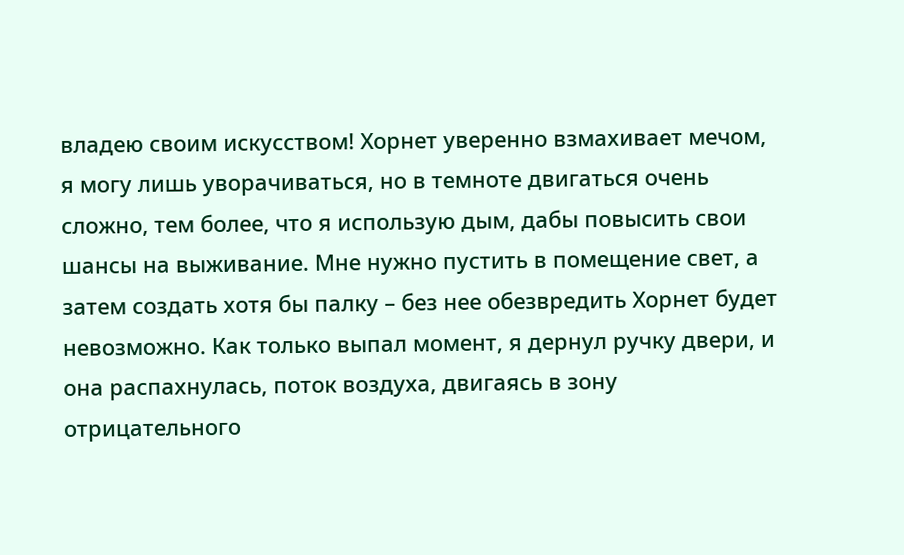владею своим искусством! Хорнет уверенно взмахивает мечом, я могу лишь уворачиваться, но в темноте двигаться очень сложно, тем более, что я использую дым, дабы повысить свои шансы на выживание. Мне нужно пустить в помещение свет, а затем создать хотя бы палку – без нее обезвредить Хорнет будет невозможно. Как только выпал момент, я дернул ручку двери, и она распахнулась, поток воздуха, двигаясь в зону отрицательного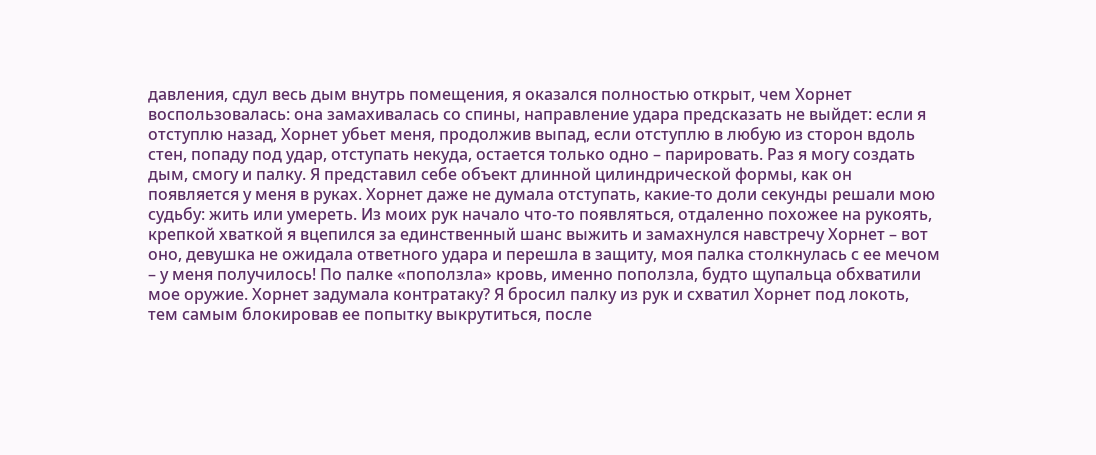давления, сдул весь дым внутрь помещения, я оказался полностью открыт, чем Хорнет воспользовалась: она замахивалась со спины, направление удара предсказать не выйдет: если я отступлю назад, Хорнет убьет меня, продолжив выпад, если отступлю в любую из сторон вдоль стен, попаду под удар, отступать некуда, остается только одно – парировать. Раз я могу создать дым, смогу и палку. Я представил себе объект длинной цилиндрической формы, как он появляется у меня в руках. Хорнет даже не думала отступать, какие-то доли секунды решали мою судьбу: жить или умереть. Из моих рук начало что-то появляться, отдаленно похожее на рукоять, крепкой хваткой я вцепился за единственный шанс выжить и замахнулся навстречу Хорнет – вот оно, девушка не ожидала ответного удара и перешла в защиту, моя палка столкнулась с ее мечом – у меня получилось! По палке «поползла» кровь, именно поползла, будто щупальца обхватили мое оружие. Хорнет задумала контратаку? Я бросил палку из рук и схватил Хорнет под локоть, тем самым блокировав ее попытку выкрутиться, после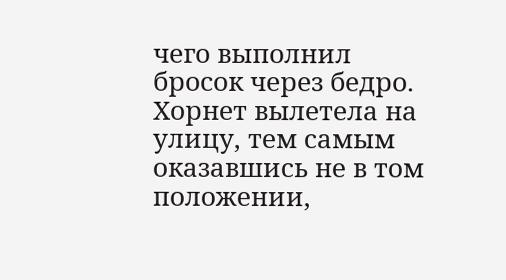чего выполнил бросок через бедро. Хорнет вылетела на улицу, тем самым оказавшись не в том положении,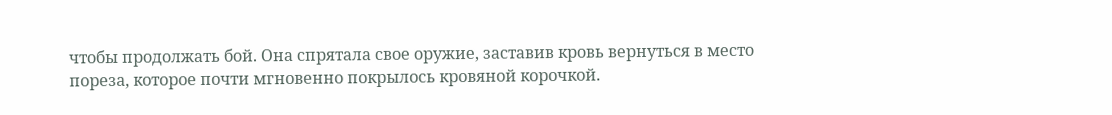чтобы продолжать бой. Она спрятала свое оружие, заставив кровь вернуться в место пореза, которое почти мгновенно покрылось кровяной корочкой.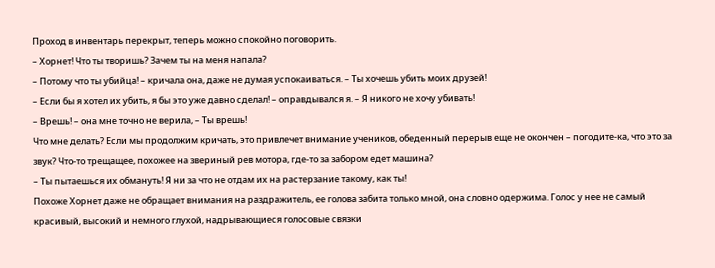Проход в инвентарь перекрыт, теперь можно спокойно поговорить.
– Хорнет! Что ты творишь? Зачем ты на меня напала?
– Потому что ты убийца! – кричала она, даже не думая успокаиваться. – Ты хочешь убить моих друзей!
– Если бы я хотел их убить, я бы это уже давно сделал! – оправдывался я. – Я никого не хочу убивать!
– Врешь! – она мне точно не верила, – Ты врешь!
Что мне делать? Если мы продолжим кричать, это привлечет внимание учеников, обеденный перерыв еще не окончен – погодите-ка, что это за звук? Что-то трещащее, похожее на звериный рев мотора, где-то за забором едет машина?
– Ты пытаешься их обмануть! Я ни за что не отдам их на растерзание такому, как ты!
Похоже Хорнет даже не обращает внимания на раздражитель, ее голова забита только мной, она словно одержима. Голос у нее не самый красивый, высокий и немного глухой, надрывающиеся голосовые связки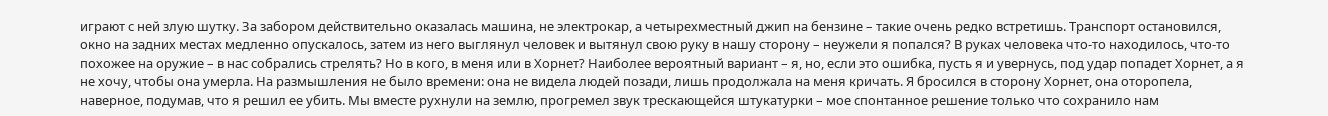играют с ней злую шутку. За забором действительно оказалась машина, не электрокар, а четырехместный джип на бензине – такие очень редко встретишь. Транспорт остановился, окно на задних местах медленно опускалось, затем из него выглянул человек и вытянул свою руку в нашу сторону – неужели я попался? В руках человека что-то находилось, что-то похожее на оружие – в нас собрались стрелять? Но в кого, в меня или в Хорнет? Наиболее вероятный вариант – я, но, если это ошибка, пусть я и увернусь, под удар попадет Хорнет, а я не хочу, чтобы она умерла. На размышления не было времени: она не видела людей позади, лишь продолжала на меня кричать. Я бросился в сторону Хорнет, она оторопела, наверное, подумав, что я решил ее убить. Мы вместе рухнули на землю, прогремел звук трескающейся штукатурки – мое спонтанное решение только что сохранило нам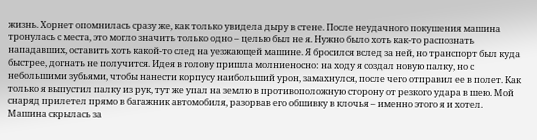жизнь. Хорнет опомнилась сразу же, как только увидела дыру в стене. После неудачного покушения машина тронулась с места, это могло значить только одно – целью был не я. Нужно было хоть как-то распознать нападавших, оставить хоть какой-то след на уезжающей машине. Я бросился вслед за ней, но транспорт был куда быстрее, догнать не получится. Идея в голову пришла молниеносно: на ходу я создал новую палку, но с небольшими зубьями, чтобы нанести корпусу наибольший урон, замахнулся, после чего отправил ее в полет. Как только я выпустил палку из рук, тут же упал на землю в противоположную сторону от резкого удара в шею. Мой снаряд прилетел прямо в багажник автомобиля, разорвав его обшивку в клочья – именно этого я и хотел.
Машина скрылась за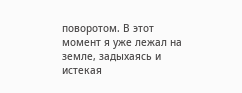поворотом. В этот момент я уже лежал на земле, задыхаясь и истекая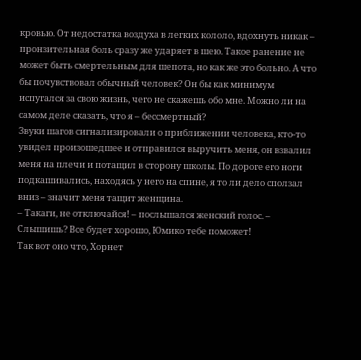кровью. От недостатка воздуха в легких кололо, вдохнуть никак – пронзительная боль сразу же ударяет в шею. Такое ранение не может быть смертельным для шепота, но как же это больно. А что бы почувствовал обычный человек? Он бы как минимум испугался за свою жизнь, чего не скажешь обо мне. Можно ли на самом деле сказать, что я – бессмертный?
Звуки шагов сигнализировали о приближении человека, кто-то увидел произошедшее и отправился выручить меня, он взвалил меня на плечи и потащил в сторону школы. По дороге его ноги подкашивались, находясь у него на спине, я то ли дело сползал вниз – значит меня тащит женщина.
– Такаги, не отключайся! – послышался женский голос. – Слышишь? Все будет хорошо, Юмико тебе поможет!
Так вот оно что, Хорнет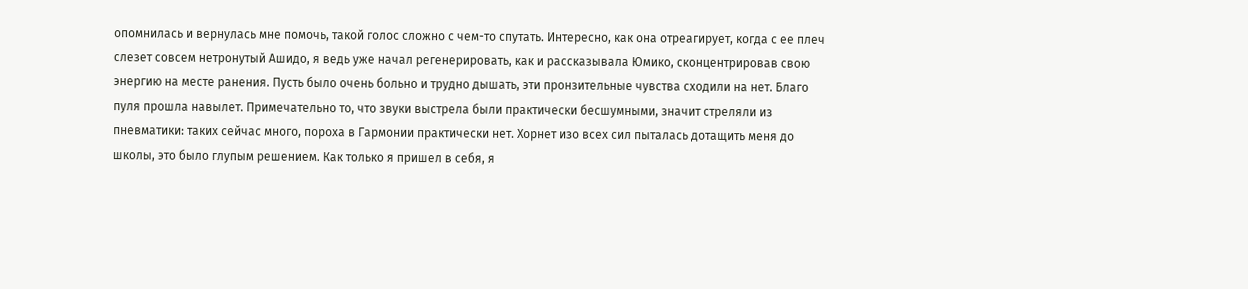опомнилась и вернулась мне помочь, такой голос сложно с чем-то спутать. Интересно, как она отреагирует, когда с ее плеч слезет совсем нетронутый Ашидо, я ведь уже начал регенерировать, как и рассказывала Юмико, сконцентрировав свою энергию на месте ранения. Пусть было очень больно и трудно дышать, эти пронзительные чувства сходили на нет. Благо пуля прошла навылет. Примечательно то, что звуки выстрела были практически бесшумными, значит стреляли из пневматики: таких сейчас много, пороха в Гармонии практически нет. Хорнет изо всех сил пыталась дотащить меня до школы, это было глупым решением. Как только я пришел в себя, я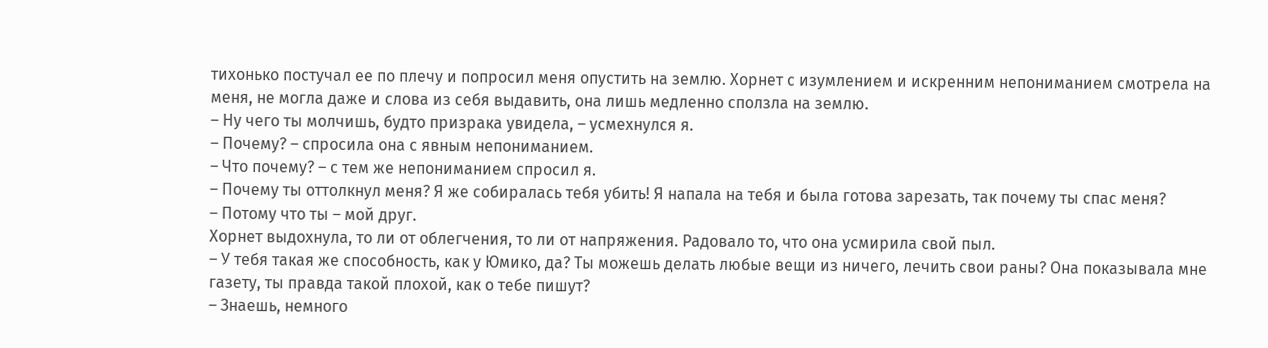тихонько постучал ее по плечу и попросил меня опустить на землю. Хорнет с изумлением и искренним непониманием смотрела на меня, не могла даже и слова из себя выдавить, она лишь медленно сползла на землю.
– Ну чего ты молчишь, будто призрака увидела, – усмехнулся я.
– Почему? – спросила она с явным непониманием.
– Что почему? – с тем же непониманием спросил я.
– Почему ты оттолкнул меня? Я же собиралась тебя убить! Я напала на тебя и была готова зарезать, так почему ты спас меня?
– Потому что ты – мой друг.
Хорнет выдохнула, то ли от облегчения, то ли от напряжения. Радовало то, что она усмирила свой пыл.
– У тебя такая же способность, как у Юмико, да? Ты можешь делать любые вещи из ничего, лечить свои раны? Она показывала мне газету, ты правда такой плохой, как о тебе пишут?
– Знаешь, немного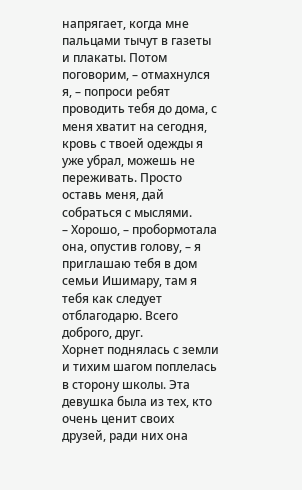напрягает, когда мне пальцами тычут в газеты и плакаты. Потом поговорим, – отмахнулся я, – попроси ребят проводить тебя до дома, с меня хватит на сегодня, кровь с твоей одежды я уже убрал, можешь не переживать. Просто оставь меня, дай собраться с мыслями.
– Хорошо, – пробормотала она, опустив голову, – я приглашаю тебя в дом семьи Ишимару, там я тебя как следует отблагодарю. Всего доброго, друг.
Хорнет поднялась с земли и тихим шагом поплелась в сторону школы. Эта девушка была из тех, кто очень ценит своих друзей, ради них она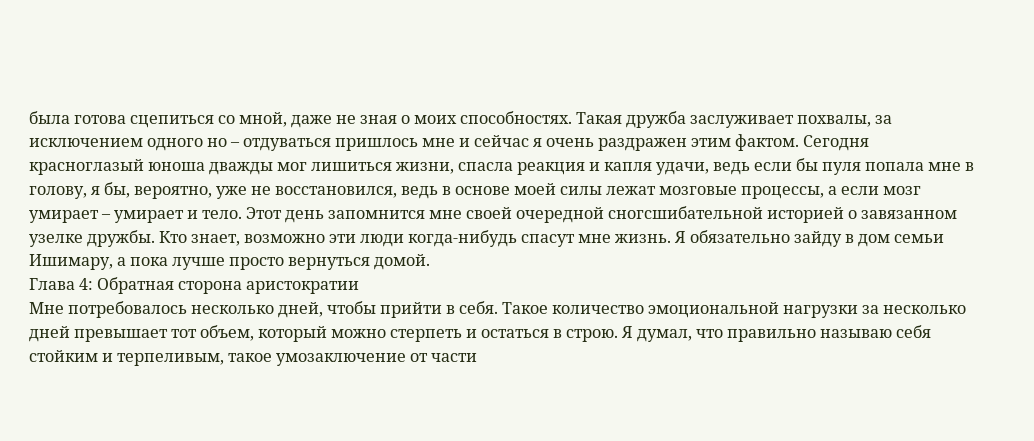была готова сцепиться со мной, даже не зная о моих способностях. Такая дружба заслуживает похвалы, за исключением одного но – отдуваться пришлось мне и сейчас я очень раздражен этим фактом. Сегодня красноглазый юноша дважды мог лишиться жизни, спасла реакция и капля удачи, ведь если бы пуля попала мне в голову, я бы, вероятно, уже не восстановился, ведь в основе моей силы лежат мозговые процессы, а если мозг умирает – умирает и тело. Этот день запомнится мне своей очередной сногсшибательной историей о завязанном узелке дружбы. Кто знает, возможно эти люди когда-нибудь спасут мне жизнь. Я обязательно зайду в дом семьи Ишимару, а пока лучше просто вернуться домой.
Глава 4: Обратная сторона аристократии
Мне потребовалось несколько дней, чтобы прийти в себя. Такое количество эмоциональной нагрузки за несколько дней превышает тот объем, который можно стерпеть и остаться в строю. Я думал, что правильно называю себя стойким и терпеливым, такое умозаключение от части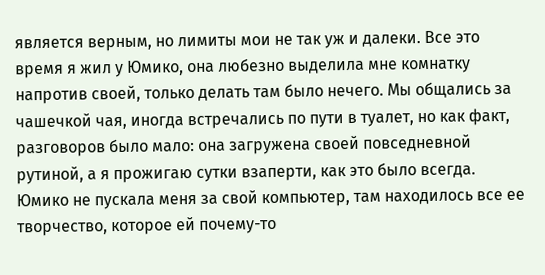является верным, но лимиты мои не так уж и далеки. Все это время я жил у Юмико, она любезно выделила мне комнатку напротив своей, только делать там было нечего. Мы общались за чашечкой чая, иногда встречались по пути в туалет, но как факт, разговоров было мало: она загружена своей повседневной рутиной, а я прожигаю сутки взаперти, как это было всегда. Юмико не пускала меня за свой компьютер, там находилось все ее творчество, которое ей почему-то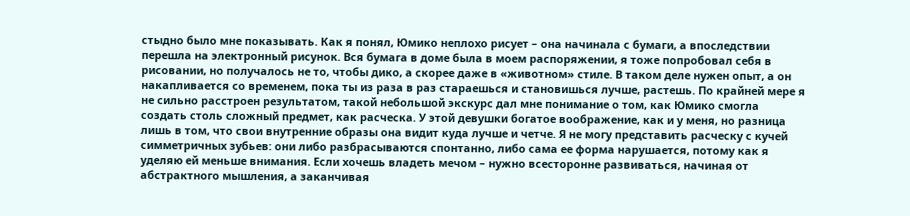стыдно было мне показывать. Как я понял, Юмико неплохо рисует – она начинала с бумаги, а впоследствии перешла на электронный рисунок. Вся бумага в доме была в моем распоряжении, я тоже попробовал себя в рисовании, но получалось не то, чтобы дико, а скорее даже в «животном» стиле. В таком деле нужен опыт, а он накапливается со временем, пока ты из раза в раз стараешься и становишься лучше, растешь. По крайней мере я не сильно расстроен результатом, такой небольшой экскурс дал мне понимание о том, как Юмико смогла создать столь сложный предмет, как расческа. У этой девушки богатое воображение, как и у меня, но разница лишь в том, что свои внутренние образы она видит куда лучше и четче. Я не могу представить расческу с кучей симметричных зубьев: они либо разбрасываются спонтанно, либо сама ее форма нарушается, потому как я уделяю ей меньше внимания. Если хочешь владеть мечом – нужно всесторонне развиваться, начиная от абстрактного мышления, а заканчивая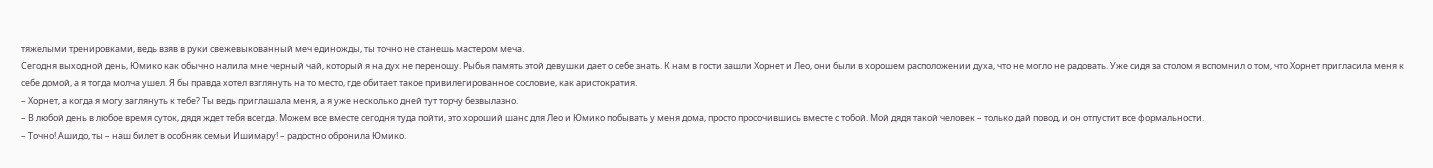тяжелыми тренировками, ведь взяв в руки свежевыкованный меч единожды, ты точно не станешь мастером меча.
Сегодня выходной день, Юмико как обычно налила мне черный чай, который я на дух не переношу. Рыбья память этой девушки дает о себе знать. К нам в гости зашли Хорнет и Лео, они были в хорошем расположении духа, что не могло не радовать. Уже сидя за столом я вспомнил о том, что Хорнет пригласила меня к себе домой, а я тогда молча ушел. Я бы правда хотел взглянуть на то место, где обитает такое привилегированное сословие, как аристократия.
– Хорнет, а когда я могу заглянуть к тебе? Ты ведь приглашала меня, а я уже несколько дней тут торчу безвылазно.
– В любой день в любое время суток, дядя ждет тебя всегда. Можем все вместе сегодня туда пойти, это хороший шанс для Лео и Юмико побывать у меня дома, просто просочившись вместе с тобой. Мой дядя такой человек – только дай повод, и он отпустит все формальности.
– Точно! Ашидо, ты – наш билет в особняк семьи Ишимару! – радостно обронила Юмико.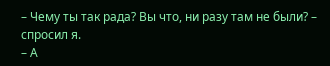– Чему ты так рада? Вы что, ни разу там не были? – спросил я.
– А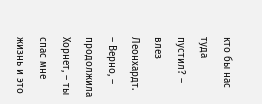кто бы нас туда пустил? – влез Леонхардт.
– Верно, – продолжила Хорнет, – ты спас мне жизнь и это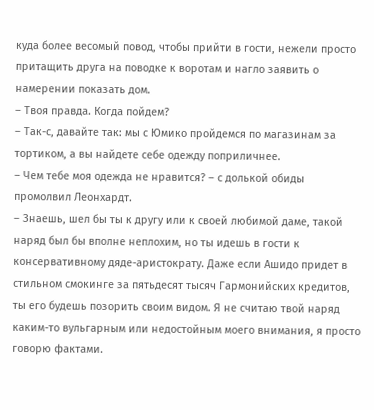куда более весомый повод, чтобы прийти в гости, нежели просто притащить друга на поводке к воротам и нагло заявить о намерении показать дом.
– Твоя правда. Когда пойдем?
– Так-с, давайте так: мы с Юмико пройдемся по магазинам за тортиком, а вы найдете себе одежду поприличнее.
– Чем тебе моя одежда не нравится? – с долькой обиды промолвил Леонхардт.
– Знаешь, шел бы ты к другу или к своей любимой даме, такой наряд был бы вполне неплохим, но ты идешь в гости к консервативному дяде-аристократу. Даже если Ашидо придет в стильном смокинге за пятьдесят тысяч Гармонийских кредитов, ты его будешь позорить своим видом. Я не считаю твой наряд каким-то вульгарным или недостойным моего внимания, я просто говорю фактами.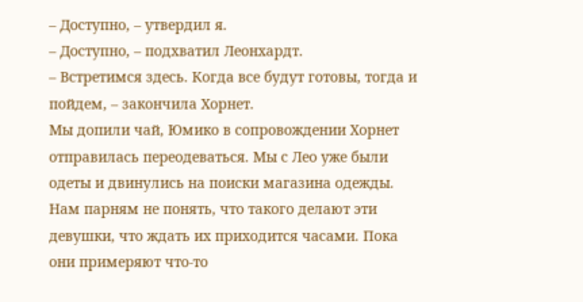– Доступно, – утвердил я.
– Доступно, – подхватил Леонхардт.
– Встретимся здесь. Когда все будут готовы, тогда и пойдем, – закончила Хорнет.
Мы допили чай, Юмико в сопровождении Хорнет отправилась переодеваться. Мы с Лео уже были одеты и двинулись на поиски магазина одежды. Нам парням не понять, что такого делают эти девушки, что ждать их приходится часами. Пока они примеряют что-то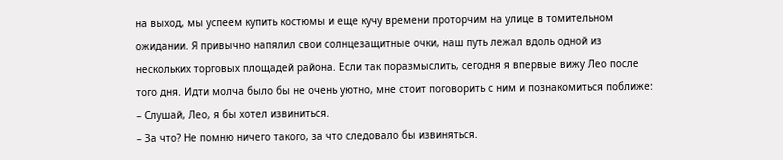на выход, мы успеем купить костюмы и еще кучу времени проторчим на улице в томительном ожидании. Я привычно напялил свои солнцезащитные очки, наш путь лежал вдоль одной из нескольких торговых площадей района. Если так поразмыслить, сегодня я впервые вижу Лео после того дня. Идти молча было бы не очень уютно, мне стоит поговорить с ним и познакомиться поближе:
– Слушай, Лео, я бы хотел извиниться.
– За что? Не помню ничего такого, за что следовало бы извиняться.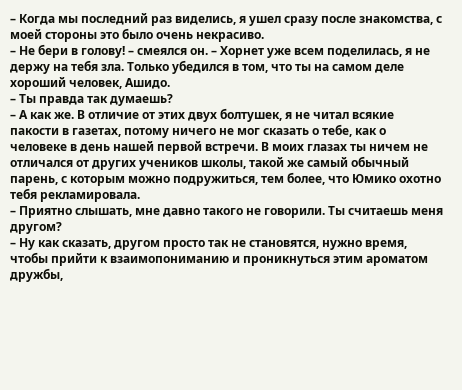– Когда мы последний раз виделись, я ушел сразу после знакомства, с моей стороны это было очень некрасиво.
– Не бери в голову! – смеялся он. – Хорнет уже всем поделилась, я не держу на тебя зла. Только убедился в том, что ты на самом деле хороший человек, Ашидо.
– Ты правда так думаешь?
– А как же. В отличие от этих двух болтушек, я не читал всякие пакости в газетах, потому ничего не мог сказать о тебе, как о человеке в день нашей первой встречи. В моих глазах ты ничем не отличался от других учеников школы, такой же самый обычный парень, с которым можно подружиться, тем более, что Юмико охотно тебя рекламировала.
– Приятно слышать, мне давно такого не говорили. Ты считаешь меня другом?
– Ну как сказать, другом просто так не становятся, нужно время, чтобы прийти к взаимопониманию и проникнуться этим ароматом дружбы,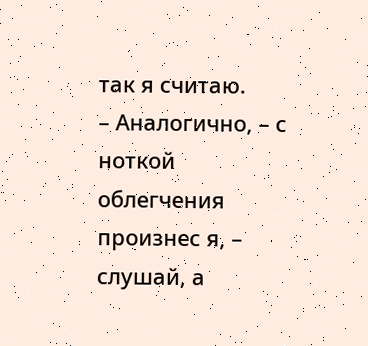так я считаю.
– Аналогично, – с ноткой облегчения произнес я, – слушай, а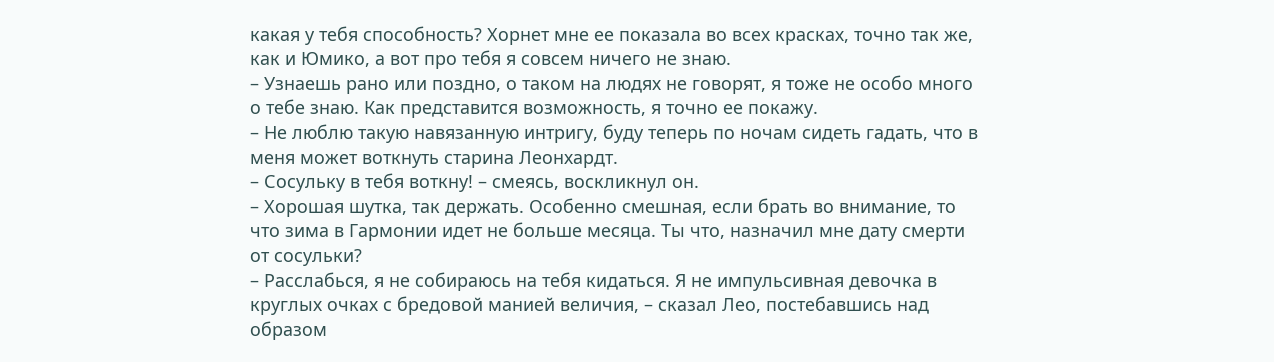какая у тебя способность? Хорнет мне ее показала во всех красках, точно так же, как и Юмико, а вот про тебя я совсем ничего не знаю.
– Узнаешь рано или поздно, о таком на людях не говорят, я тоже не особо много о тебе знаю. Как представится возможность, я точно ее покажу.
– Не люблю такую навязанную интригу, буду теперь по ночам сидеть гадать, что в меня может воткнуть старина Леонхардт.
– Сосульку в тебя воткну! – смеясь, воскликнул он.
– Хорошая шутка, так держать. Особенно смешная, если брать во внимание, то что зима в Гармонии идет не больше месяца. Ты что, назначил мне дату смерти от сосульки?
– Расслабься, я не собираюсь на тебя кидаться. Я не импульсивная девочка в круглых очках с бредовой манией величия, – сказал Лео, постебавшись над образом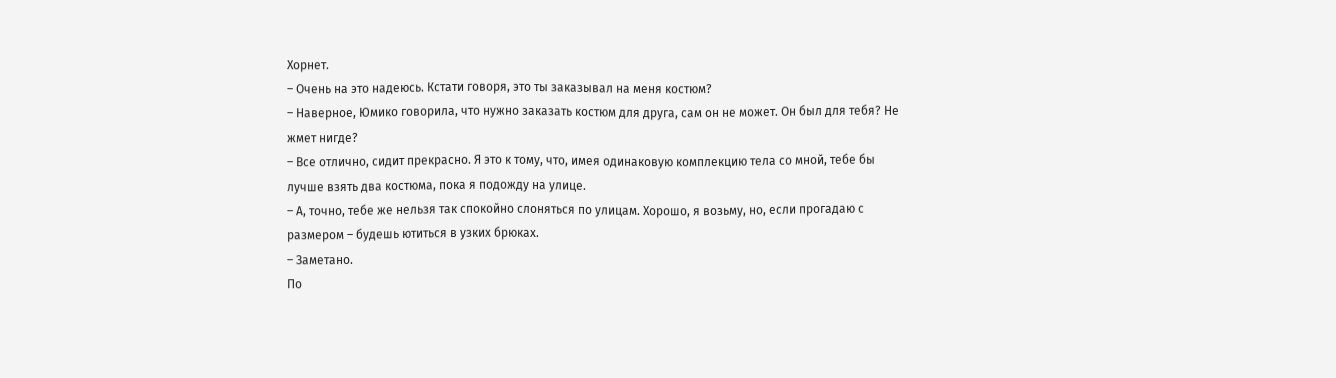Хорнет.
– Очень на это надеюсь. Кстати говоря, это ты заказывал на меня костюм?
– Наверное, Юмико говорила, что нужно заказать костюм для друга, сам он не может. Он был для тебя? Не жмет нигде?
– Все отлично, сидит прекрасно. Я это к тому, что, имея одинаковую комплекцию тела со мной, тебе бы лучше взять два костюма, пока я подожду на улице.
– А, точно, тебе же нельзя так спокойно слоняться по улицам. Хорошо, я возьму, но, если прогадаю с размером – будешь ютиться в узких брюках.
– Заметано.
По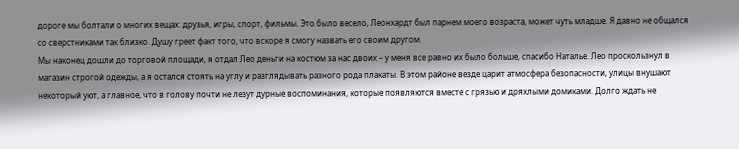дороге мы болтали о многих вещах: друзья, игры, спорт, фильмы. Это было весело, Леонхардт был парнем моего возраста, может чуть младше. Я давно не общался со сверстниками так близко. Душу греет факт того, что вскоре я смогу назвать его своим другом.
Мы наконец дошли до торговой площади, я отдал Лео деньги на костюм за нас двоих – у меня все равно их было больше, спасибо Наталье. Лео проскользнул в магазин строгой одежды, а я остался стоять на углу и разглядывать разного рода плакаты. В этом районе везде царит атмосфера безопасности, улицы внушают некоторый уют, а главное, что в голову почти не лезут дурные воспоминания, которые появляются вместе с грязью и дряхлыми домиками. Долго ждать не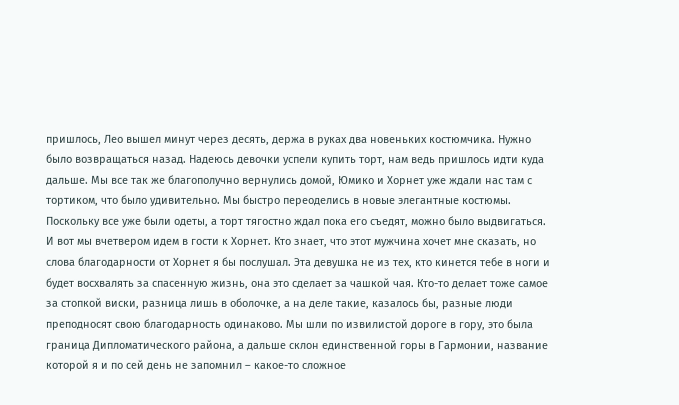пришлось, Лео вышел минут через десять, держа в руках два новеньких костюмчика. Нужно было возвращаться назад. Надеюсь девочки успели купить торт, нам ведь пришлось идти куда дальше. Мы все так же благополучно вернулись домой, Юмико и Хорнет уже ждали нас там с тортиком, что было удивительно. Мы быстро переоделись в новые элегантные костюмы. Поскольку все уже были одеты, а торт тягостно ждал пока его съедят, можно было выдвигаться.
И вот мы вчетвером идем в гости к Хорнет. Кто знает, что этот мужчина хочет мне сказать, но слова благодарности от Хорнет я бы послушал. Эта девушка не из тех, кто кинется тебе в ноги и будет восхвалять за спасенную жизнь, она это сделает за чашкой чая. Кто-то делает тоже самое за стопкой виски, разница лишь в оболочке, а на деле такие, казалось бы, разные люди преподносят свою благодарность одинаково. Мы шли по извилистой дороге в гору, это была граница Дипломатического района, а дальше склон единственной горы в Гармонии, название которой я и по сей день не запомнил – какое-то сложное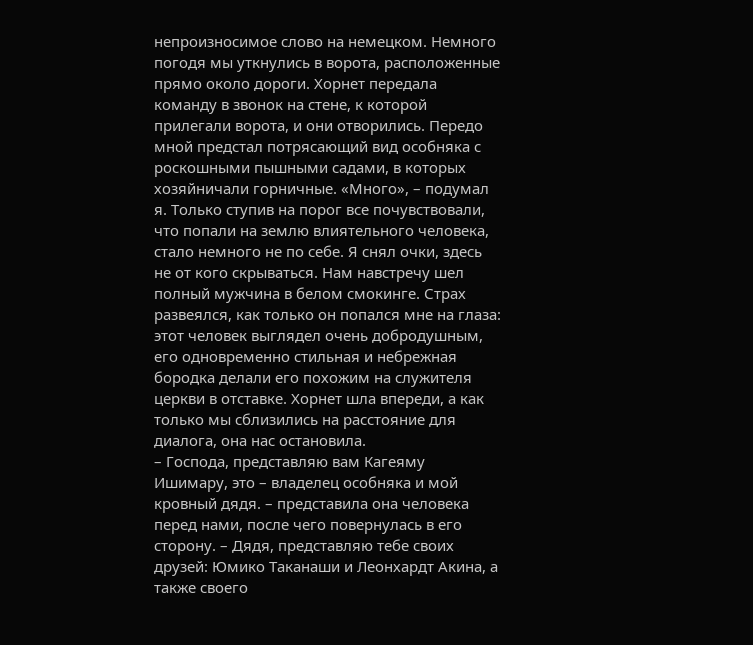непроизносимое слово на немецком. Немного погодя мы уткнулись в ворота, расположенные прямо около дороги. Хорнет передала команду в звонок на стене, к которой прилегали ворота, и они отворились. Передо мной предстал потрясающий вид особняка с роскошными пышными садами, в которых хозяйничали горничные. «Много», – подумал я. Только ступив на порог все почувствовали, что попали на землю влиятельного человека, стало немного не по себе. Я снял очки, здесь не от кого скрываться. Нам навстречу шел полный мужчина в белом смокинге. Страх развеялся, как только он попался мне на глаза: этот человек выглядел очень добродушным, его одновременно стильная и небрежная бородка делали его похожим на служителя церкви в отставке. Хорнет шла впереди, а как только мы сблизились на расстояние для диалога, она нас остановила.
– Господа, представляю вам Кагеяму Ишимару, это – владелец особняка и мой кровный дядя. – представила она человека перед нами, после чего повернулась в его сторону. – Дядя, представляю тебе своих друзей: Юмико Таканаши и Леонхардт Акина, а также своего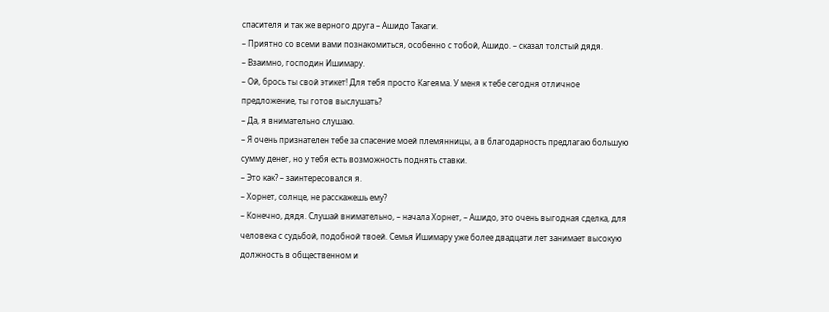спасителя и так же верного друга – Ашидо Такаги.
– Приятно со всеми вами познакомиться, особенно с тобой, Ашидо. – сказал толстый дядя.
– Взаимно, господин Ишимару.
– Ой, брось ты свой этикет! Для тебя просто Кагеяма. У меня к тебе сегодня отличное предложение, ты готов выслушать?
– Да, я внимательно слушаю.
– Я очень признателен тебе за спасение моей племянницы, а в благодарность предлагаю большую сумму денег, но у тебя есть возможность поднять ставки.
– Это как? – заинтересовался я.
– Хорнет, солнце, не расскажешь ему?
– Конечно, дядя. Слушай внимательно, – начала Хорнет, – Ашидо, это очень выгодная сделка, для человека с судьбой, подобной твоей. Семья Ишимару уже более двадцати лет занимает высокую должность в общественном и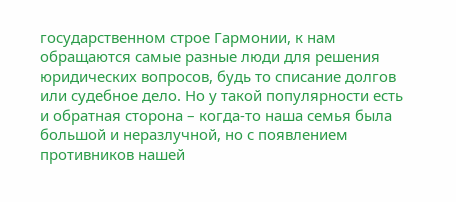государственном строе Гармонии, к нам обращаются самые разные люди для решения юридических вопросов, будь то списание долгов или судебное дело. Но у такой популярности есть и обратная сторона – когда-то наша семья была большой и неразлучной, но с появлением противников нашей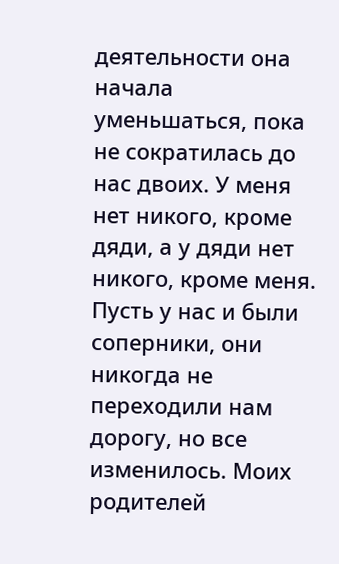деятельности она начала уменьшаться, пока не сократилась до нас двоих. У меня нет никого, кроме дяди, а у дяди нет никого, кроме меня. Пусть у нас и были соперники, они никогда не переходили нам дорогу, но все изменилось. Моих родителей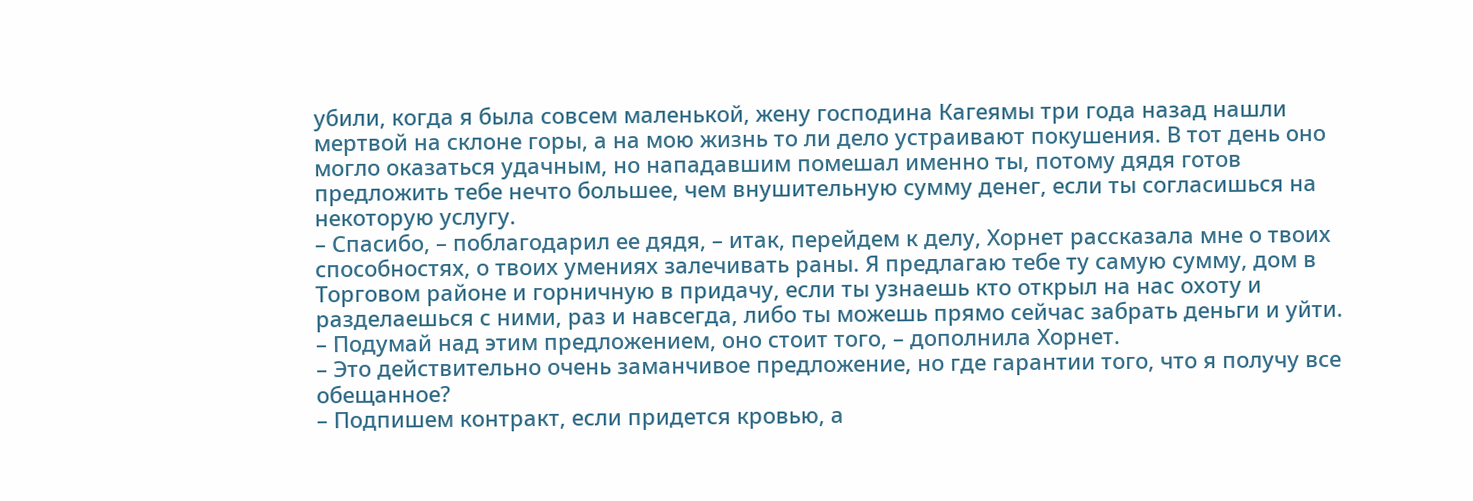убили, когда я была совсем маленькой, жену господина Кагеямы три года назад нашли мертвой на склоне горы, а на мою жизнь то ли дело устраивают покушения. В тот день оно могло оказаться удачным, но нападавшим помешал именно ты, потому дядя готов предложить тебе нечто большее, чем внушительную сумму денег, если ты согласишься на некоторую услугу.
– Спасибо, – поблагодарил ее дядя, – итак, перейдем к делу, Хорнет рассказала мне о твоих способностях, о твоих умениях залечивать раны. Я предлагаю тебе ту самую сумму, дом в Торговом районе и горничную в придачу, если ты узнаешь кто открыл на нас охоту и разделаешься с ними, раз и навсегда, либо ты можешь прямо сейчас забрать деньги и уйти.
– Подумай над этим предложением, оно стоит того, – дополнила Хорнет.
– Это действительно очень заманчивое предложение, но где гарантии того, что я получу все обещанное?
– Подпишем контракт, если придется кровью, а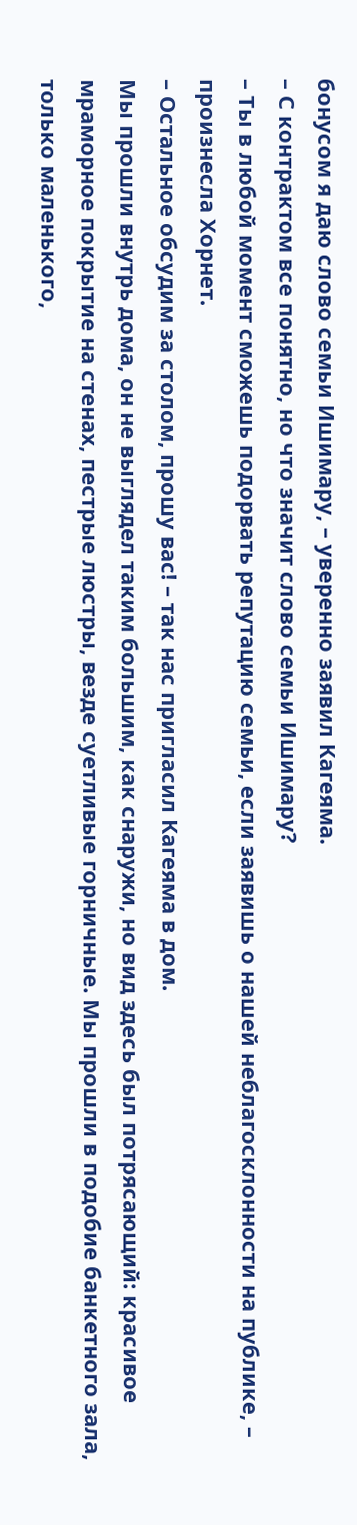бонусом я даю слово семьи Ишимару, – уверенно заявил Кагеяма.
– С контрактом все понятно, но что значит слово семьи Ишимару?
– Ты в любой момент сможешь подорвать репутацию семьи, если заявишь о нашей неблагосклонности на публике, – произнесла Хорнет.
– Остальное обсудим за столом, прошу вас! – так нас пригласил Кагеяма в дом.
Мы прошли внутрь дома, он не выглядел таким большим, как снаружи, но вид здесь был потрясающий: красивое мраморное покрытие на стенах, пестрые люстры, везде суетливые горничные. Мы прошли в подобие банкетного зала, только маленького,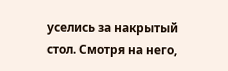уселись за накрытый стол. Смотря на него,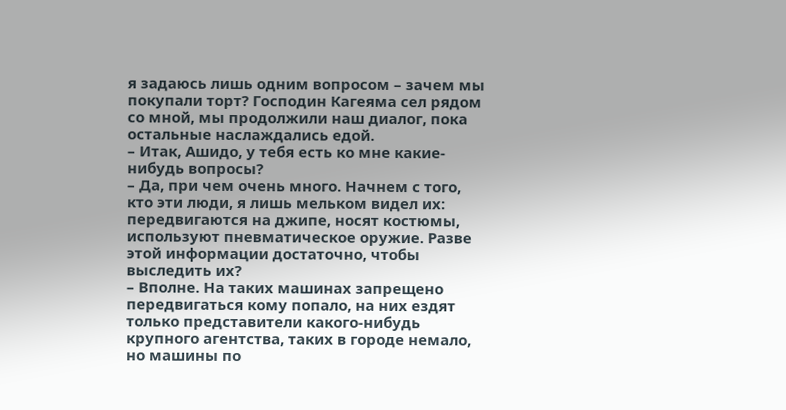я задаюсь лишь одним вопросом – зачем мы покупали торт? Господин Кагеяма сел рядом со мной, мы продолжили наш диалог, пока остальные наслаждались едой.
– Итак, Ашидо, у тебя есть ко мне какие-нибудь вопросы?
– Да, при чем очень много. Начнем с того, кто эти люди, я лишь мельком видел их: передвигаются на джипе, носят костюмы, используют пневматическое оружие. Разве этой информации достаточно, чтобы выследить их?
– Вполне. На таких машинах запрещено передвигаться кому попало, на них ездят только представители какого-нибудь крупного агентства, таких в городе немало, но машины по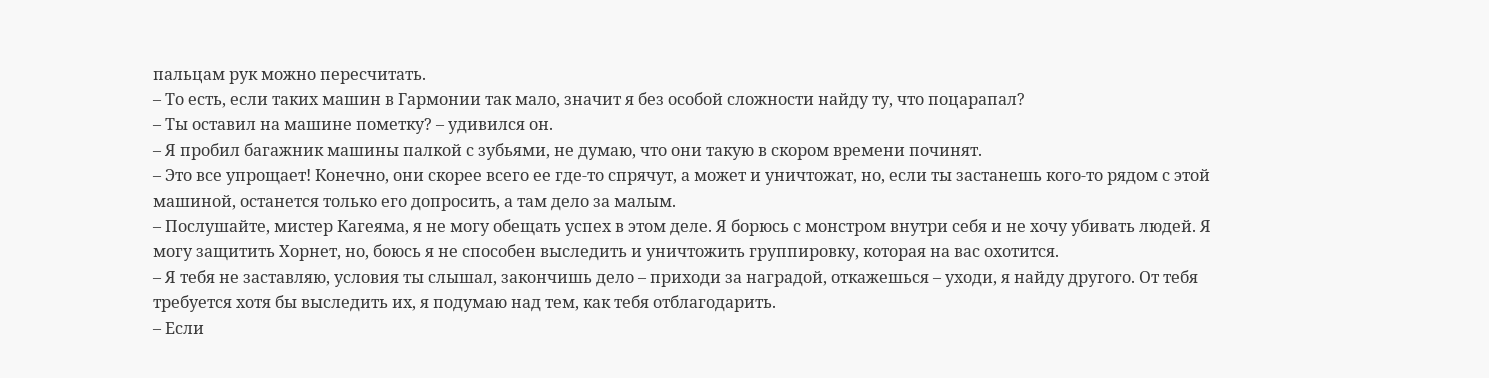пальцам рук можно пересчитать.
– То есть, если таких машин в Гармонии так мало, значит я без особой сложности найду ту, что поцарапал?
– Ты оставил на машине пометку? – удивился он.
– Я пробил багажник машины палкой с зубьями, не думаю, что они такую в скором времени починят.
– Это все упрощает! Конечно, они скорее всего ее где-то спрячут, а может и уничтожат, но, если ты застанешь кого-то рядом с этой машиной, останется только его допросить, а там дело за малым.
– Послушайте, мистер Кагеяма, я не могу обещать успех в этом деле. Я борюсь с монстром внутри себя и не хочу убивать людей. Я могу защитить Хорнет, но, боюсь я не способен выследить и уничтожить группировку, которая на вас охотится.
– Я тебя не заставляю, условия ты слышал, закончишь дело – приходи за наградой, откажешься – уходи, я найду другого. От тебя требуется хотя бы выследить их, я подумаю над тем, как тебя отблагодарить.
– Если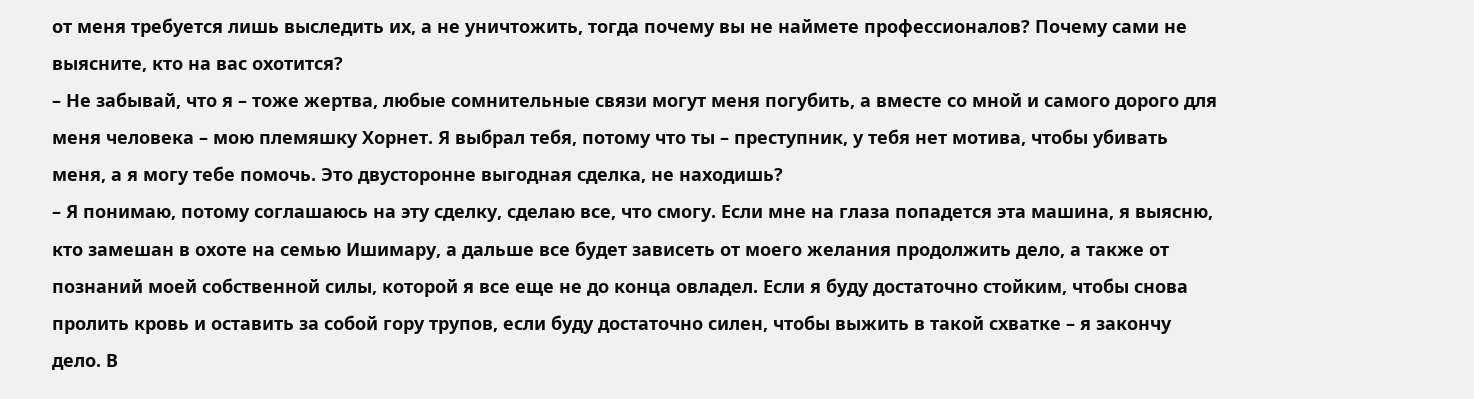от меня требуется лишь выследить их, а не уничтожить, тогда почему вы не наймете профессионалов? Почему сами не выясните, кто на вас охотится?
– Не забывай, что я – тоже жертва, любые сомнительные связи могут меня погубить, а вместе со мной и самого дорого для меня человека – мою племяшку Хорнет. Я выбрал тебя, потому что ты – преступник, у тебя нет мотива, чтобы убивать меня, а я могу тебе помочь. Это двусторонне выгодная сделка, не находишь?
– Я понимаю, потому соглашаюсь на эту сделку, сделаю все, что смогу. Если мне на глаза попадется эта машина, я выясню, кто замешан в охоте на семью Ишимару, а дальше все будет зависеть от моего желания продолжить дело, а также от познаний моей собственной силы, которой я все еще не до конца овладел. Если я буду достаточно стойким, чтобы снова пролить кровь и оставить за собой гору трупов, если буду достаточно силен, чтобы выжить в такой схватке – я закончу дело. В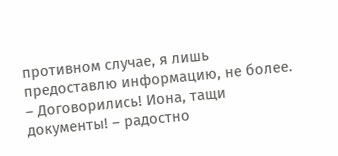противном случае, я лишь предоставлю информацию, не более.
– Договорились! Иона, тащи документы! – радостно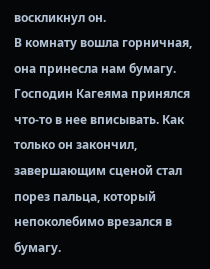воскликнул он.
В комнату вошла горничная, она принесла нам бумагу. Господин Кагеяма принялся что-то в нее вписывать. Как только он закончил, завершающим сценой стал порез пальца, который непоколебимо врезался в бумагу.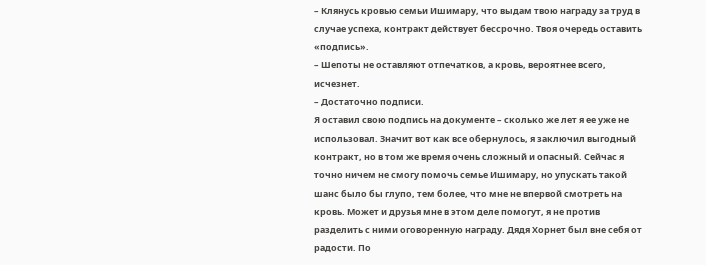– Клянусь кровью семьи Ишимару, что выдам твою награду за труд в случае успеха, контракт действует бессрочно. Твоя очередь оставить «подпись».
– Шепоты не оставляют отпечатков, а кровь, вероятнее всего, исчезнет.
– Достаточно подписи.
Я оставил свою подпись на документе – сколько же лет я ее уже не использовал. Значит вот как все обернулось, я заключил выгодный контракт, но в том же время очень сложный и опасный. Сейчас я точно ничем не смогу помочь семье Ишимару, но упускать такой шанс было бы глупо, тем более, что мне не впервой смотреть на кровь. Может и друзья мне в этом деле помогут, я не против разделить с ними оговоренную награду. Дядя Хорнет был вне себя от радости. По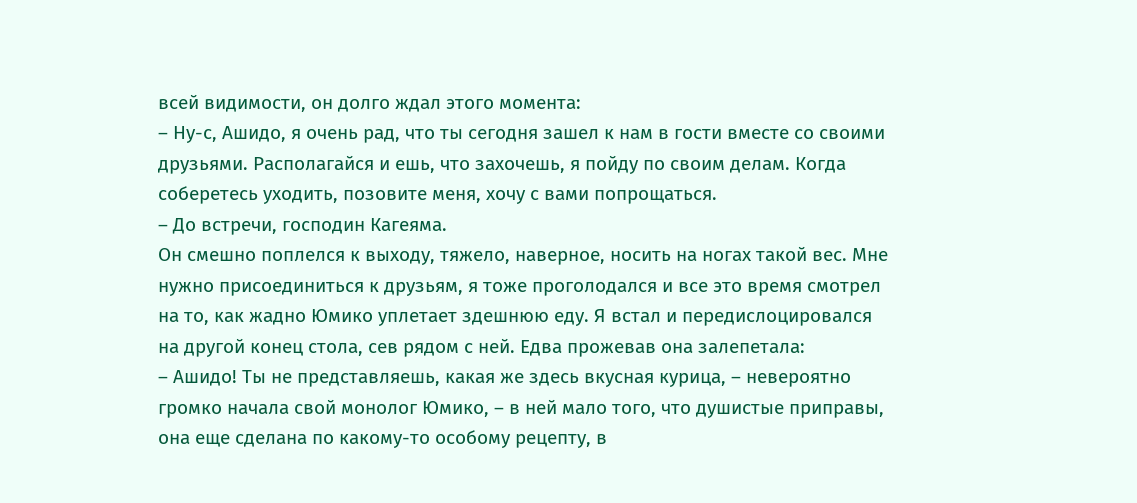всей видимости, он долго ждал этого момента:
– Ну-с, Ашидо, я очень рад, что ты сегодня зашел к нам в гости вместе со своими друзьями. Располагайся и ешь, что захочешь, я пойду по своим делам. Когда соберетесь уходить, позовите меня, хочу с вами попрощаться.
– До встречи, господин Кагеяма.
Он смешно поплелся к выходу, тяжело, наверное, носить на ногах такой вес. Мне нужно присоединиться к друзьям, я тоже проголодался и все это время смотрел на то, как жадно Юмико уплетает здешнюю еду. Я встал и передислоцировался на другой конец стола, сев рядом с ней. Едва прожевав она залепетала:
– Ашидо! Ты не представляешь, какая же здесь вкусная курица, – невероятно громко начала свой монолог Юмико, – в ней мало того, что душистые приправы, она еще сделана по какому-то особому рецепту, в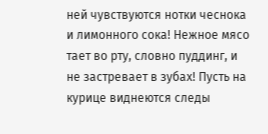ней чувствуются нотки чеснока и лимонного сока! Нежное мясо тает во рту, словно пуддинг, и не застревает в зубах! Пусть на курице виднеются следы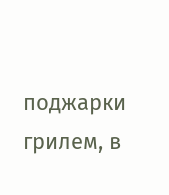поджарки грилем, в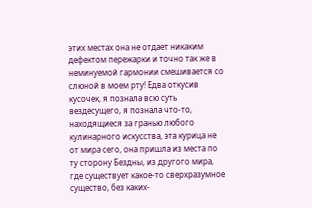этих местах она не отдает никаким дефектом пережарки и точно так же в неминуемой гармонии смешивается со слюной в моем рту! Едва откусив кусочек, я познала всю суть вездесущего, я познала что-то, находящиеся за гранью любого кулинарного искусства, эта курица не от мира сего, она пришла из места по ту сторону Бездны, из другого мира, где существует какое-то сверхразумное существо, без каких-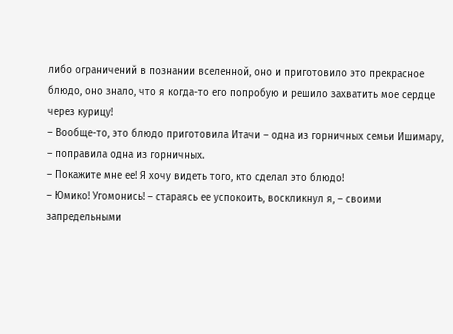либо ограничений в познании вселенной, оно и приготовило это прекрасное блюдо, оно знало, что я когда-то его попробую и решило захватить мое сердце через курицу!
– Вообще-то, это блюдо приготовила Итачи – одна из горничных семьи Ишимару, – поправила одна из горничных.
– Покажите мне ее! Я хочу видеть того, кто сделал это блюдо!
– Юмико! Угомонись! – стараясь ее успокоить, воскликнул я, – своими запредельными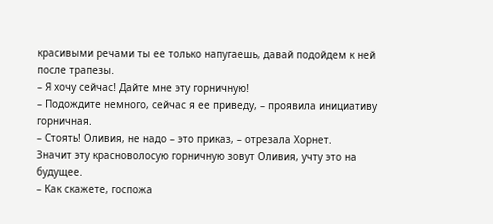красивыми речами ты ее только напугаешь, давай подойдем к ней после трапезы.
– Я хочу сейчас! Дайте мне эту горничную!
– Подождите немного, сейчас я ее приведу, – проявила инициативу горничная.
– Стоять! Оливия, не надо – это приказ, – отрезала Хорнет.
Значит эту красноволосую горничную зовут Оливия, учту это на будущее.
– Как скажете, госпожа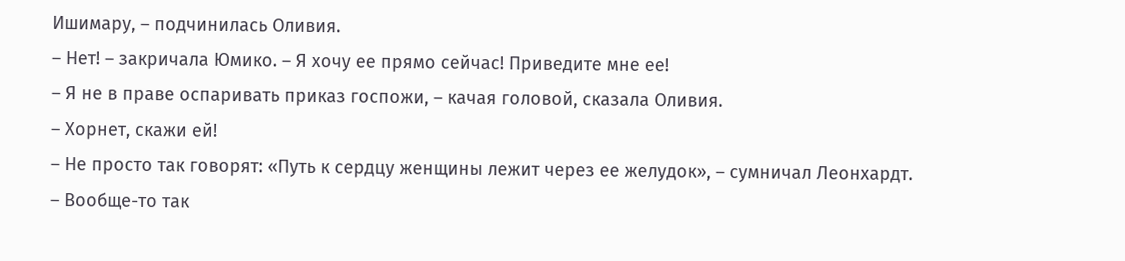Ишимару, – подчинилась Оливия.
– Нет! – закричала Юмико. – Я хочу ее прямо сейчас! Приведите мне ее!
– Я не в праве оспаривать приказ госпожи, – качая головой, сказала Оливия.
– Хорнет, скажи ей!
– Не просто так говорят: «Путь к сердцу женщины лежит через ее желудок», – сумничал Леонхардт.
– Вообще-то так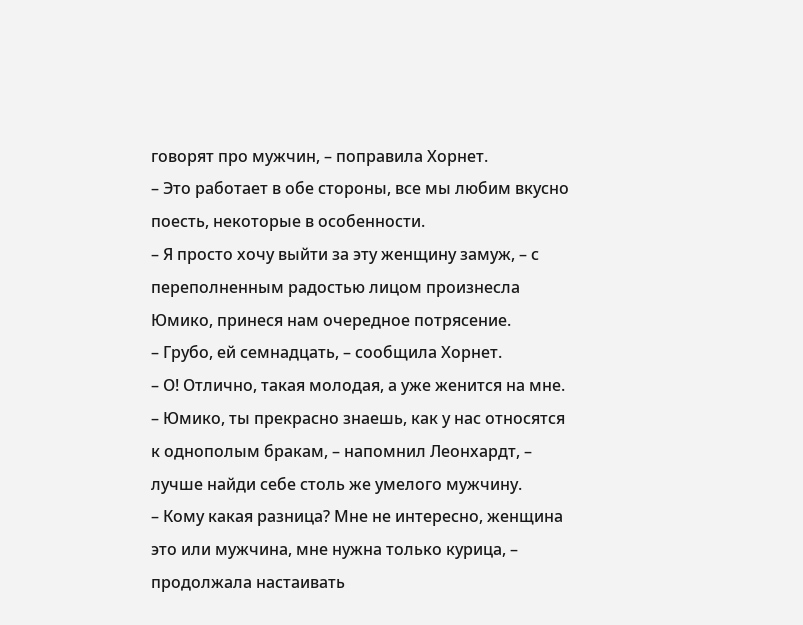говорят про мужчин, – поправила Хорнет.
– Это работает в обе стороны, все мы любим вкусно поесть, некоторые в особенности.
– Я просто хочу выйти за эту женщину замуж, – с переполненным радостью лицом произнесла Юмико, принеся нам очередное потрясение.
– Грубо, ей семнадцать, – сообщила Хорнет.
– О! Отлично, такая молодая, а уже женится на мне.
– Юмико, ты прекрасно знаешь, как у нас относятся к однополым бракам, – напомнил Леонхардт, – лучше найди себе столь же умелого мужчину.
– Кому какая разница? Мне не интересно, женщина это или мужчина, мне нужна только курица, – продолжала настаивать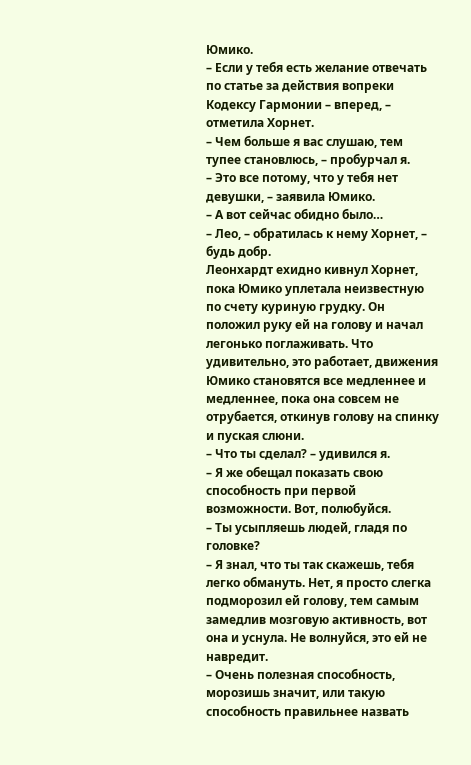Юмико.
– Если у тебя есть желание отвечать по статье за действия вопреки Кодексу Гармонии – вперед, – отметила Хорнет.
– Чем больше я вас слушаю, тем тупее становлюсь, – пробурчал я.
– Это все потому, что у тебя нет девушки, – заявила Юмико.
– А вот сейчас обидно было…
– Лео, – обратилась к нему Хорнет, – будь добр.
Леонхардт ехидно кивнул Хорнет, пока Юмико уплетала неизвестную по счету куриную грудку. Он положил руку ей на голову и начал легонько поглаживать. Что удивительно, это работает, движения Юмико становятся все медленнее и медленнее, пока она совсем не отрубается, откинув голову на спинку и пуская слюни.
– Что ты сделал? – удивился я.
– Я же обещал показать свою способность при первой возможности. Вот, полюбуйся.
– Ты усыпляешь людей, гладя по головке?
– Я знал, что ты так скажешь, тебя легко обмануть. Нет, я просто слегка подморозил ей голову, тем самым замедлив мозговую активность, вот она и уснула. Не волнуйся, это ей не навредит.
– Очень полезная способность, морозишь значит, или такую способность правильнее назвать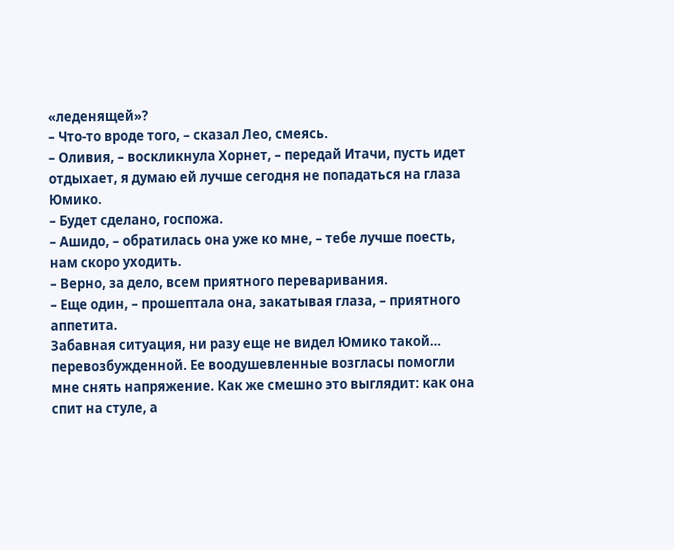«леденящей»?
– Что-то вроде того, – сказал Лео, смеясь.
– Оливия, – воскликнула Хорнет, – передай Итачи, пусть идет отдыхает, я думаю ей лучше сегодня не попадаться на глаза Юмико.
– Будет сделано, госпожа.
– Ашидо, – обратилась она уже ко мне, – тебе лучше поесть, нам скоро уходить.
– Верно, за дело, всем приятного переваривания.
– Еще один, – прошептала она, закатывая глаза, – приятного аппетита.
Забавная ситуация, ни разу еще не видел Юмико такой… перевозбужденной. Ее воодушевленные возгласы помогли мне снять напряжение. Как же смешно это выглядит: как она спит на стуле, а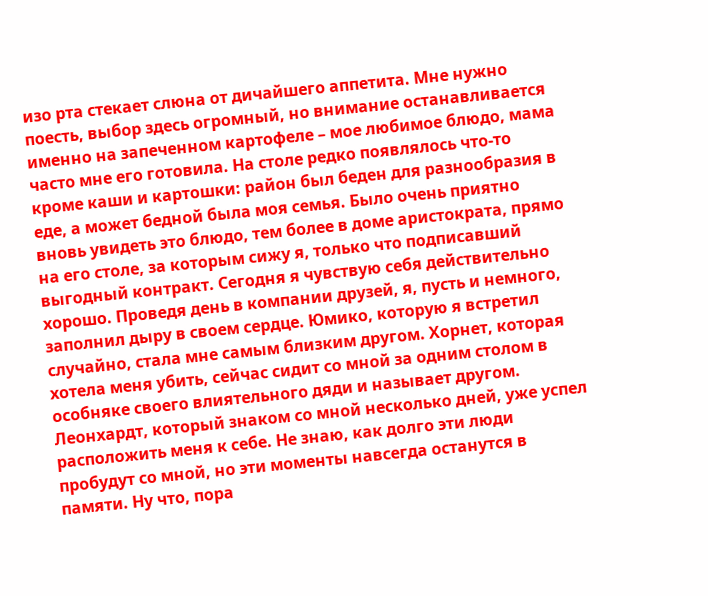изо рта стекает слюна от дичайшего аппетита. Мне нужно поесть, выбор здесь огромный, но внимание останавливается именно на запеченном картофеле – мое любимое блюдо, мама часто мне его готовила. На столе редко появлялось что-то кроме каши и картошки: район был беден для разнообразия в еде, а может бедной была моя семья. Было очень приятно вновь увидеть это блюдо, тем более в доме аристократа, прямо на его столе, за которым сижу я, только что подписавший выгодный контракт. Сегодня я чувствую себя действительно хорошо. Проведя день в компании друзей, я, пусть и немного, заполнил дыру в своем сердце. Юмико, которую я встретил случайно, стала мне самым близким другом. Хорнет, которая хотела меня убить, сейчас сидит со мной за одним столом в особняке своего влиятельного дяди и называет другом. Леонхардт, который знаком со мной несколько дней, уже успел расположить меня к себе. Не знаю, как долго эти люди пробудут со мной, но эти моменты навсегда останутся в памяти. Ну что, пора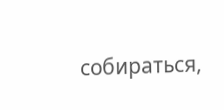собираться,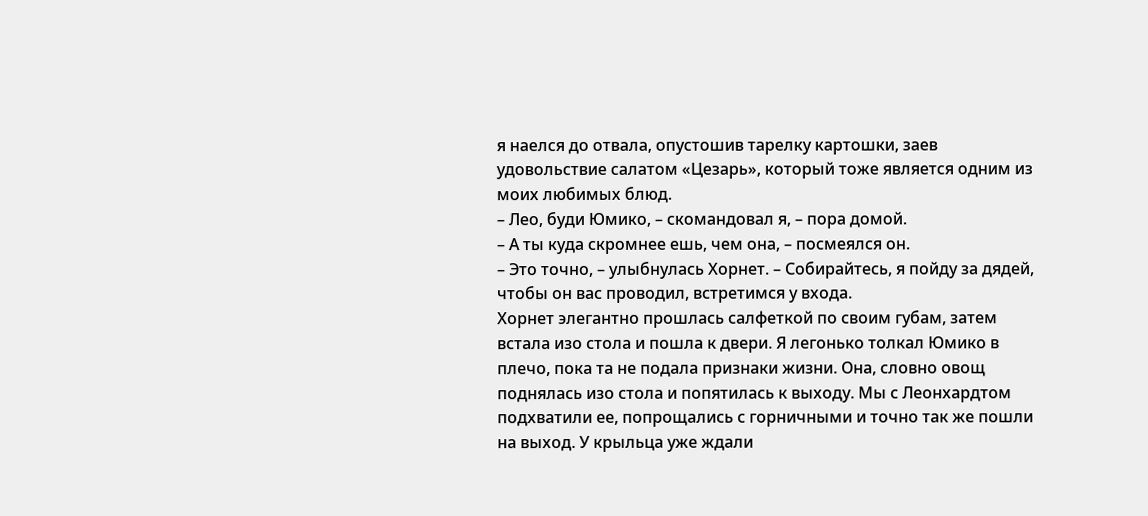я наелся до отвала, опустошив тарелку картошки, заев удовольствие салатом «Цезарь», который тоже является одним из моих любимых блюд.
– Лео, буди Юмико, – скомандовал я, – пора домой.
– А ты куда скромнее ешь, чем она, – посмеялся он.
– Это точно, – улыбнулась Хорнет. – Собирайтесь, я пойду за дядей, чтобы он вас проводил, встретимся у входа.
Хорнет элегантно прошлась салфеткой по своим губам, затем встала изо стола и пошла к двери. Я легонько толкал Юмико в плечо, пока та не подала признаки жизни. Она, словно овощ поднялась изо стола и попятилась к выходу. Мы с Леонхардтом подхватили ее, попрощались с горничными и точно так же пошли на выход. У крыльца уже ждали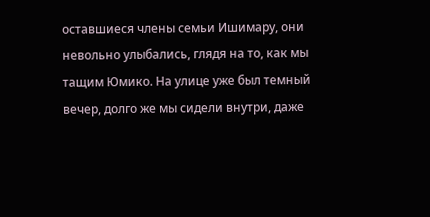оставшиеся члены семьи Ишимару, они невольно улыбались, глядя на то, как мы тащим Юмико. На улице уже был темный вечер, долго же мы сидели внутри, даже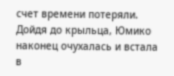счет времени потеряли. Дойдя до крыльца, Юмико наконец очухалась и встала в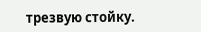трезвую стойку.